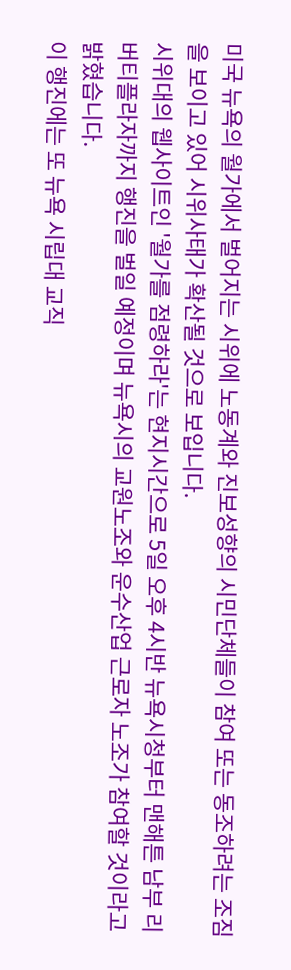미국 뉴욕의 월가에서 벌어지는 시위에 노동계와 진보성향의 시민단체들이 참여 또는 동조하려는 조짐을 보이고 있어 시위사태가 확산될 것으로 보입니다.
시위대의 웹사이트인 '월가를 점령하라'는 현지시간으로 5일 오후 4시반 뉴욕시청부터 맨해튼 남부 리버티플라자까지 행진을 벌일 예정이며 뉴욕시의 교원노조와 운수산업 근로자 노조가 참여할 것이라고 밝혔습니다.
이 행진에는 또 뉴욕 시립대 교직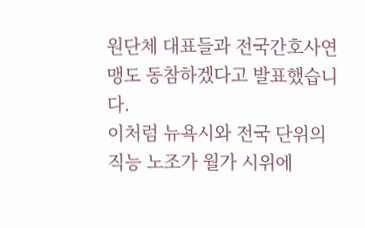원단체 대표들과 전국간호사연맹도 동참하겠다고 발표했습니다.
이처럼 뉴욕시와 전국 단위의 직능 노조가 월가 시위에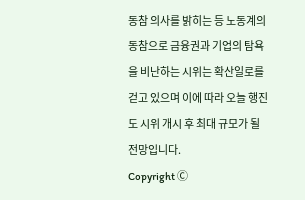동참 의사를 밝히는 등 노동계의 동참으로 금융권과 기업의 탐욕을 비난하는 시위는 확산일로를 걷고 있으며 이에 따라 오늘 행진도 시위 개시 후 최대 규모가 될 전망입니다.
Copyright Ⓒ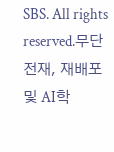SBS. All rights reserved.무단 전재, 재배포 및 AI학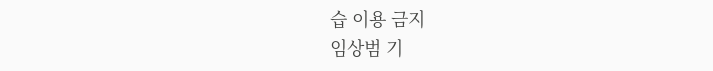습 이용 금지
임상범 기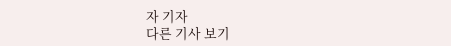자 기자
다른 기사 보기